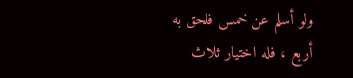ولو أسلم عن خمس فلحق به أربع ، فله اختيار ثلاث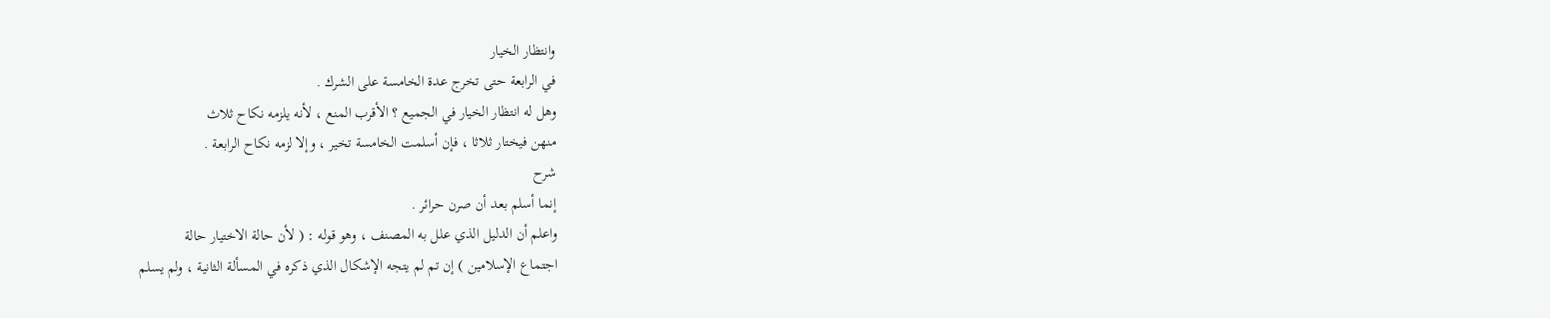وانتظار الخيار
في الرابعة حتى تخرج عدة الخامسة على الشرك .
وهل له انتظار الخيار في الجميع ؟ الأقرب المنع ، لأنه يلزمه نكاح ثلاث
منهن فيختار ثلاثا ، فإن أسلمت الخامسة تخير ، وإلا لزمه نكاح الرابعة .
شرح
إنما أسلم بعد أن صرن حرائر .
واعلم أن الدليل الذي علل به المصنف ، وهو قوله : ( لأن حالة الاختيار حالة
اجتماع الإسلامين ) إن تم لم يتجه الإشكال الذي ذكره في المسألة الثانية ، ولم يسلم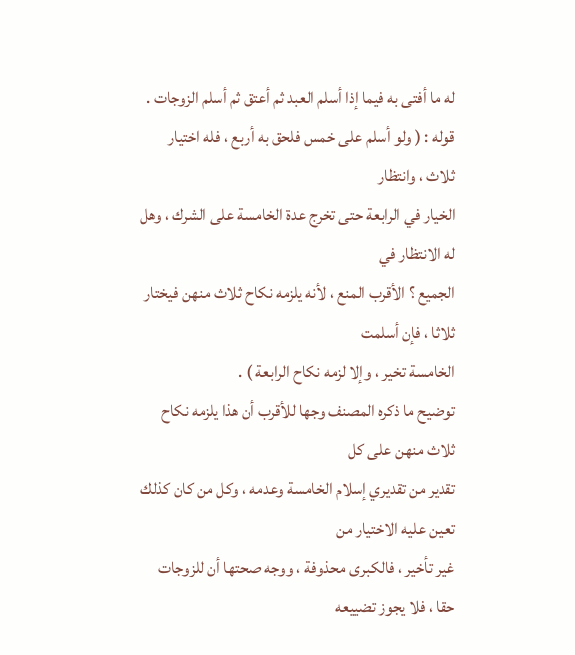له ما أفتى به فيما إذا أسلم العبد ثم أعتق ثم أسلم الزوجات .
قوله : ( ولو أسلم على خمس فلحق به أربع ، فله اختيار ثلاث ، وانتظار
الخيار في الرابعة حتى تخرج عدة الخامسة على الشرك ، وهل له الانتظار في
الجميع ؟ الأقرب المنع ، لأنه يلزمه نكاح ثلاث منهن فيختار ثلاثا ، فإن أسلمت
الخامسة تخير ، وإلا لزمه نكاح الرابعة ) .
توضيح ما ذكره المصنف وجها للأقرب أن هذا يلزمه نكاح ثلاث منهن على كل
تقدير من تقديري إسلام الخامسة وعدمه ، وكل من كان كذلك تعين عليه الاختيار من
غير تأخير ، فالكبرى محذوفة ، ووجه صحتها أن للزوجات حقا ، فلا يجوز تضييعه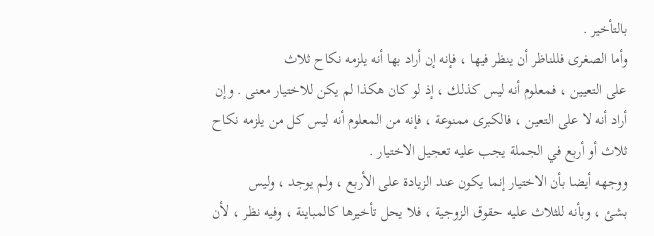بالتأخير .
وأما الصغرى فللناظر أن ينظر فيها ، فإنه إن أراد بها أنه يلزمه نكاح ثلاث
على التعيين ، فمعلوم أنه ليس كذلك ، إذ لو كان هكذا لم يكن للاختيار معنى . وإن
أراد أنه لا على التعين ، فالكبرى ممنوعة ، فإنه من المعلوم أنه ليس كل من يلزمه نكاح
ثلاث أو أربع في الجملة يجب عليه تعجيل الاختيار .
ووجهه أيضا بأن الاختيار إنما يكون عند الزيادة على الأربع ، ولم يوجد ، وليس
بشئ ، وبأنه للثلاث عليه حقوق الزوجية ، فلا يحل تأخيرها كالمباينة ، وفيه نظر ، لأن